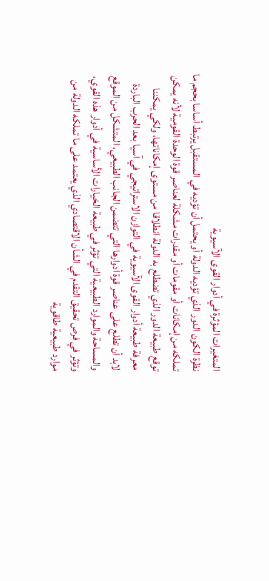المتغيرات المؤثرة في أدوار القوى الآسيوية
نظرة الكون الدور الذي تؤديه الدولة أو يحتمل أن تؤديه في المستقبل يرتبط أساسا بحجم ما تملكه من إمكانات أو مقومات أو مقدرات مشكلة لعناصر قوة الوحدة القومية لأنه يمكن توقع طبيعة الدور الذي تضطلع به الدولة انطلاقا من مستوى إمكاناتها، ولكي يمكننا معرفة طبيعة أدوار القوى الآسيوية في التوازن الاستراتيجي في آسيا بعد الحرب الباردة لابد أن تطلع على عناصر قوة أدوارها التي تتضمن الجانب الطبيعي، المتشكل من الموقع والمساحة والموارد الطبيعية التي تؤثر في طبيعة الخيارات الأساسية في أدوار هذه القوي، وتؤثر في فرص تحقيق التقدم في الشأن الاقتصادي الذي يعتمد على ما تملكه الدولة من موارد طبيعية طاقوية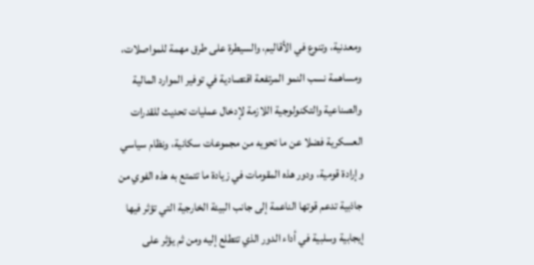ومعدنية، وتنوع في الأقاليم، والسيطرة على طرق مهمة للمواصلات، ومساهمة نسب النمو المرتفعة اقتصادية في توفير الموارد المالية والصناعية والتكنولوجية اللازمة لإدخال عمليات تحديث للقدرات العسكرية فضلا عن ما تحويه من مجموعات سكانية، ونظام سياسي وإرادة قومية، ودور هذه المقومات في زيادة ما تتمتع به هذه الفوي من جاذبية تدعم قوتها الناعمة إلى جانب البيئة الخارجية التي تؤثر فيها إيجابية وسلبية في أداء الدور الذي تتطلع إليه ومن ثم يؤثر على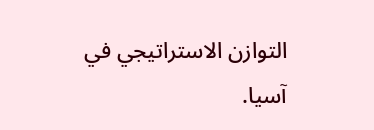التوازن الاستراتيجي في آسيا.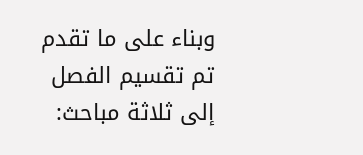وبناء على ما تقدم تم تقسيم الفصل إلى ثلاثة مباحث: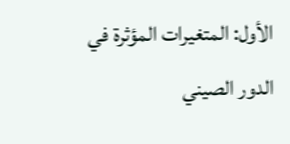الأول: المتغيرات المؤثرة في الدور الصيني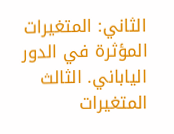الثاني: المتغيرات المؤثرة في الدور الياباني. الثالث المتغيرات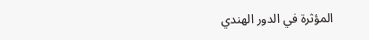المؤثرة في الدور الهندي